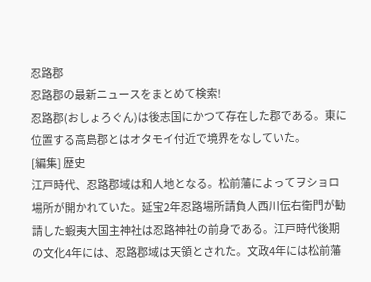忍路郡
忍路郡の最新ニュースをまとめて検索!
忍路郡(おしょろぐん)は後志国にかつて存在した郡である。東に位置する高島郡とはオタモイ付近で境界をなしていた。
[編集] 歴史
江戸時代、忍路郡域は和人地となる。松前藩によってヲショロ場所が開かれていた。延宝2年忍路場所請負人西川伝右衛門が勧請した蝦夷大国主神社は忍路神社の前身である。江戸時代後期の文化4年には、忍路郡域は天領とされた。文政4年には松前藩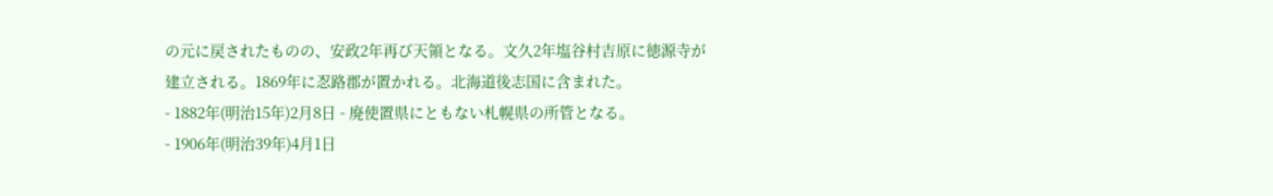の元に戻されたものの、安政2年再び天領となる。文久2年塩谷村吉原に徳源寺が建立される。1869年に忍路郡が置かれる。北海道後志国に含まれた。
- 1882年(明治15年)2月8日 - 廃使置県にともない札幌県の所管となる。
- 1906年(明治39年)4月1日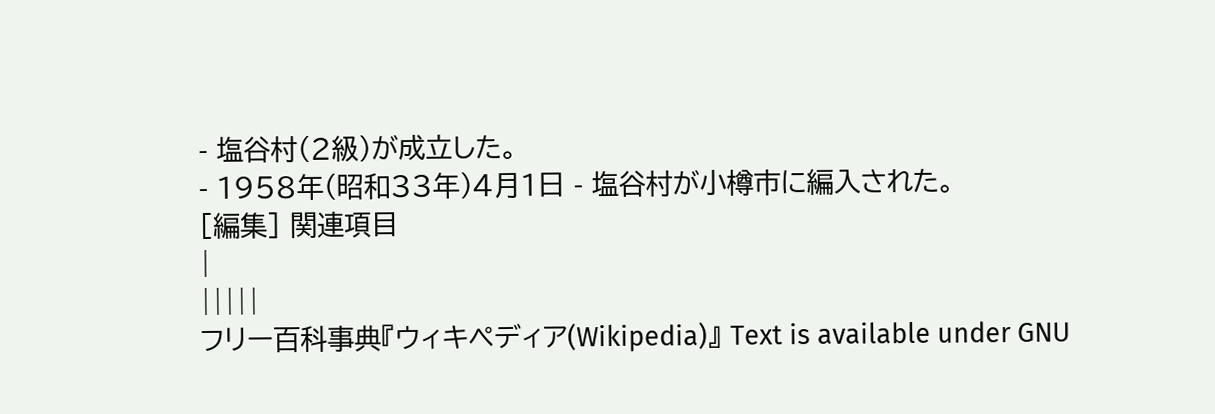- 塩谷村(2級)が成立した。
- 1958年(昭和33年)4月1日 - 塩谷村が小樽市に編入された。
[編集] 関連項目
|
|||||
フリー百科事典『ウィキペディア(Wikipedia)』 Text is available under GNU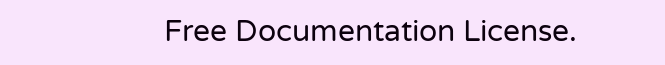Free Documentation License.